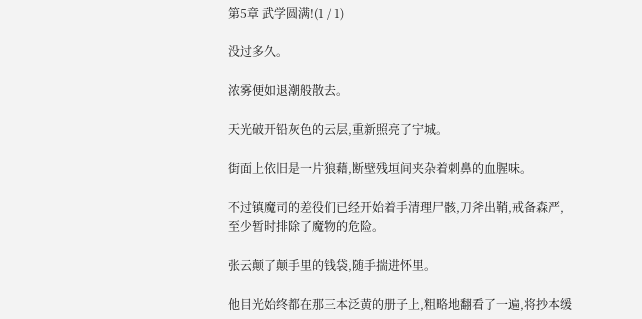第5章 武学圆满!(1 / 1)

没过多久。

浓雾便如退潮般散去。

天光破开铅灰色的云层,重新照亮了宁城。

街面上依旧是一片狼藉,断壁残垣间夹杂着刺鼻的血腥味。

不过镇魔司的差役们已经开始着手清理尸骸,刀斧出鞘,戒备森严,至少暂时排除了魔物的危险。

张云颠了颠手里的钱袋,随手揣进怀里。

他目光始终都在那三本泛黄的册子上,粗略地翻看了一遍,将抄本缓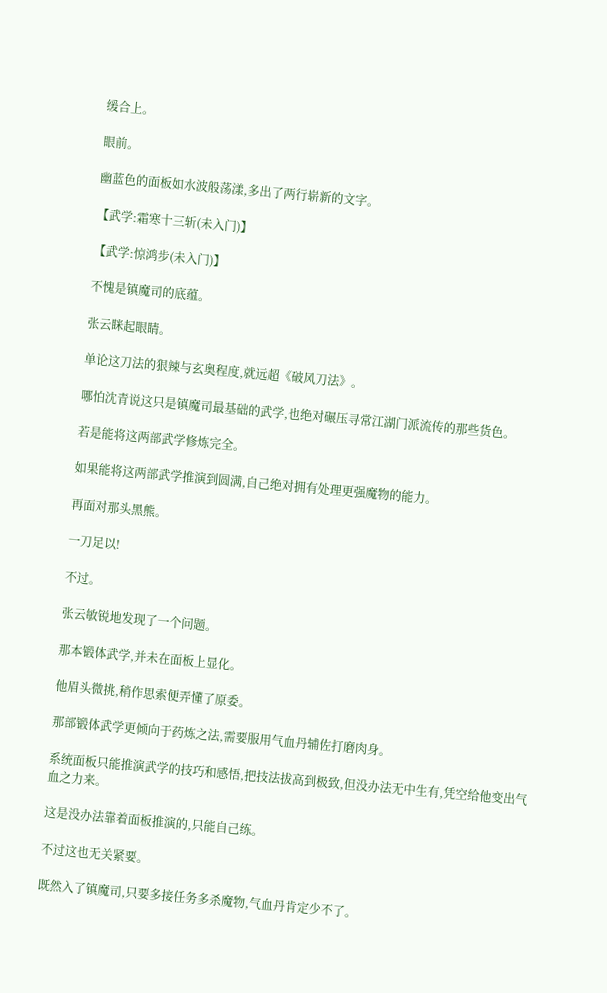缓合上。

眼前。

幽蓝色的面板如水波般荡漾,多出了两行崭新的文字。

【武学:霜寒十三斩(未入门)】

【武学:惊鸿步(未入门)】

不愧是镇魔司的底蕴。

张云眯起眼睛。

单论这刀法的狠辣与玄奥程度,就远超《破风刀法》。

哪怕沈青说这只是镇魔司最基础的武学,也绝对碾压寻常江湖门派流传的那些货色。

若是能将这两部武学修炼完全。

如果能将这两部武学推演到圆满,自己绝对拥有处理更强魔物的能力。

再面对那头黑熊。

一刀足以!

不过。

张云敏锐地发现了一个问题。

那本锻体武学,并未在面板上显化。

他眉头微挑,稍作思索便弄懂了原委。

那部锻体武学更倾向于药炼之法,需要服用气血丹辅佐打磨肉身。

系统面板只能推演武学的技巧和感悟,把技法拔高到极致,但没办法无中生有,凭空给他变出气血之力来。

这是没办法靠着面板推演的,只能自己练。

不过这也无关紧要。

既然入了镇魔司,只要多接任务多杀魔物,气血丹肯定少不了。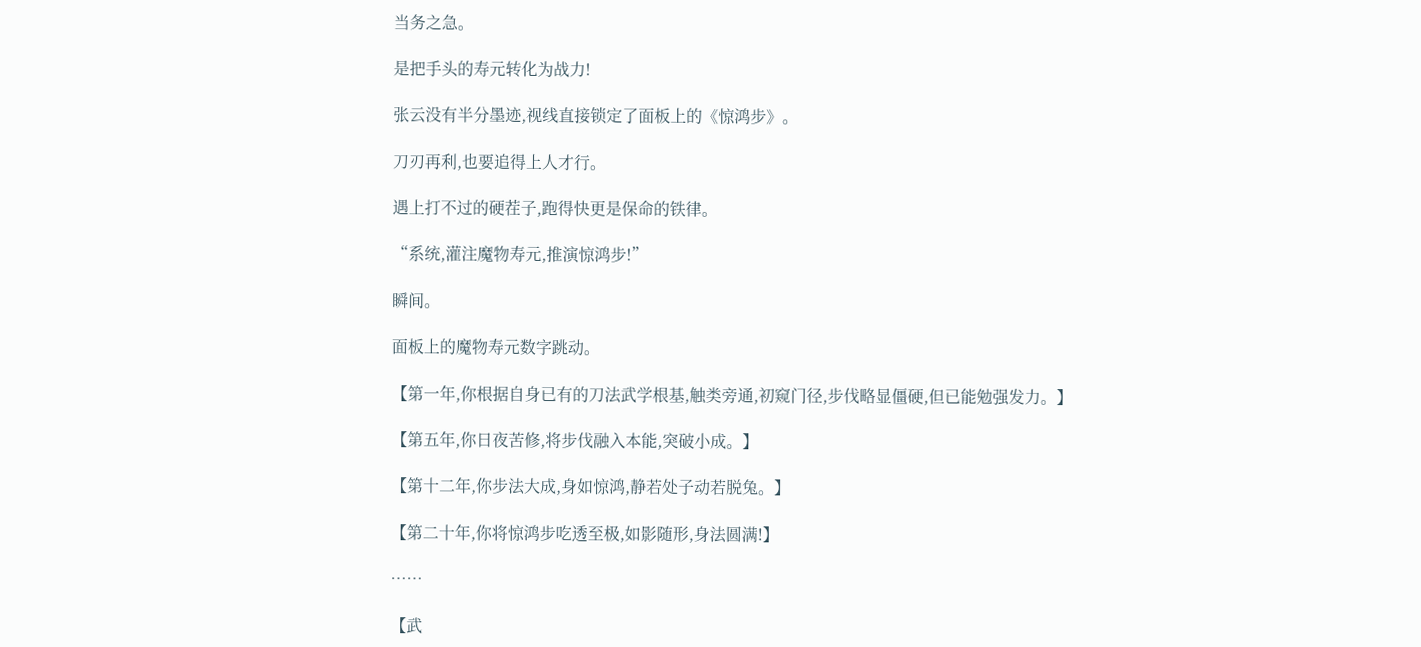当务之急。

是把手头的寿元转化为战力!

张云没有半分墨迹,视线直接锁定了面板上的《惊鸿步》。

刀刃再利,也要追得上人才行。

遇上打不过的硬茬子,跑得快更是保命的铁律。

“系统,灌注魔物寿元,推演惊鸿步!”

瞬间。

面板上的魔物寿元数字跳动。

【第一年,你根据自身已有的刀法武学根基,触类旁通,初窥门径,步伐略显僵硬,但已能勉强发力。】

【第五年,你日夜苦修,将步伐融入本能,突破小成。】

【第十二年,你步法大成,身如惊鸿,静若处子动若脱兔。】

【第二十年,你将惊鸿步吃透至极,如影随形,身法圆满!】

……

【武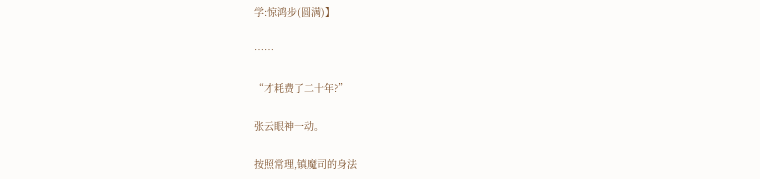学:惊鸿步(圆满)】

……

“才耗费了二十年?”

张云眼神一动。

按照常理,镇魔司的身法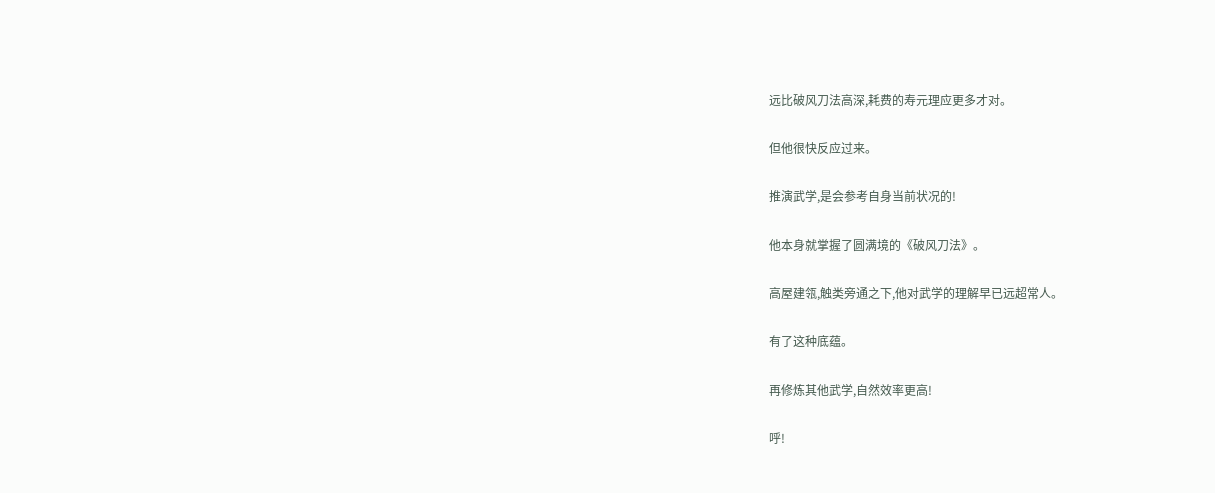远比破风刀法高深,耗费的寿元理应更多才对。

但他很快反应过来。

推演武学,是会参考自身当前状况的!

他本身就掌握了圆满境的《破风刀法》。

高屋建瓴,触类旁通之下,他对武学的理解早已远超常人。

有了这种底蕴。

再修炼其他武学,自然效率更高!

呼!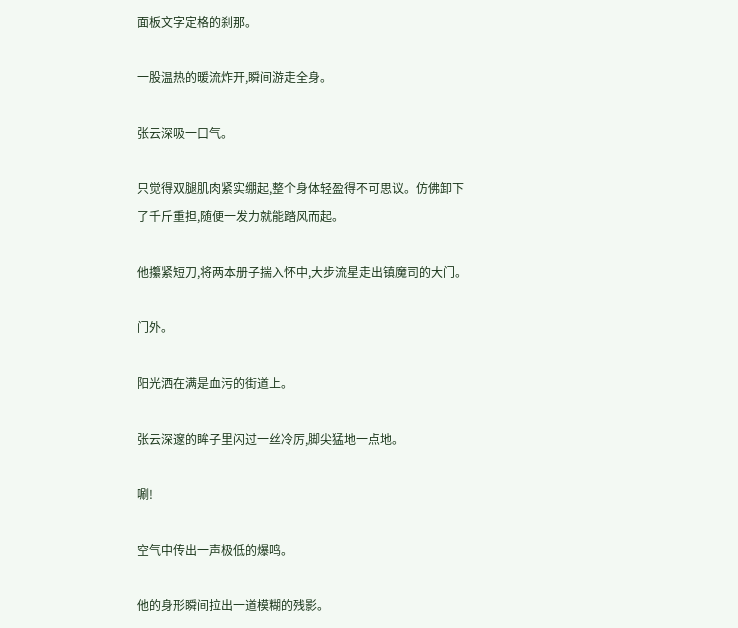面板文字定格的刹那。

一股温热的暖流炸开,瞬间游走全身。

张云深吸一口气。

只觉得双腿肌肉紧实绷起,整个身体轻盈得不可思议。仿佛卸下了千斤重担,随便一发力就能踏风而起。

他攥紧短刀,将两本册子揣入怀中,大步流星走出镇魔司的大门。

门外。

阳光洒在满是血污的街道上。

张云深邃的眸子里闪过一丝冷厉,脚尖猛地一点地。

唰!

空气中传出一声极低的爆鸣。

他的身形瞬间拉出一道模糊的残影。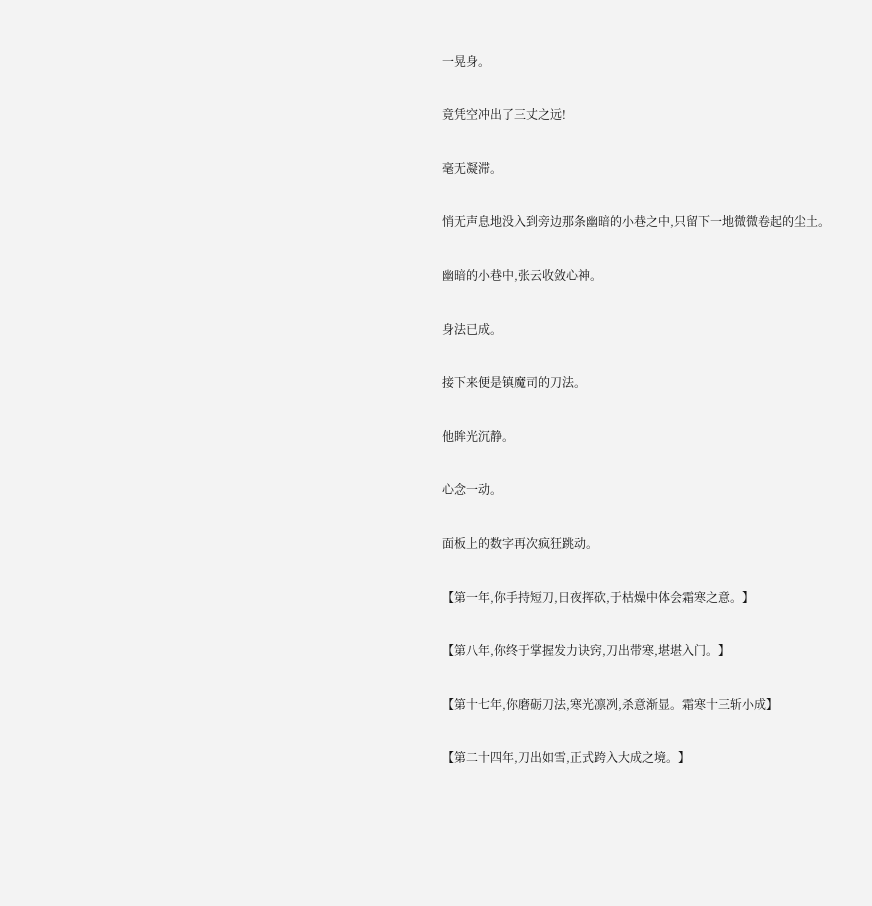一晃身。

竟凭空冲出了三丈之远!

毫无凝滞。

悄无声息地没入到旁边那条幽暗的小巷之中,只留下一地微微卷起的尘土。

幽暗的小巷中,张云收敛心神。

身法已成。

接下来便是镇魔司的刀法。

他眸光沉静。

心念一动。

面板上的数字再次疯狂跳动。

【第一年,你手持短刀,日夜挥砍,于枯燥中体会霜寒之意。】

【第八年,你终于掌握发力诀窍,刀出带寒,堪堪入门。】

【第十七年,你磨砺刀法,寒光凛冽,杀意渐显。霜寒十三斩小成】

【第二十四年,刀出如雪,正式跨入大成之境。】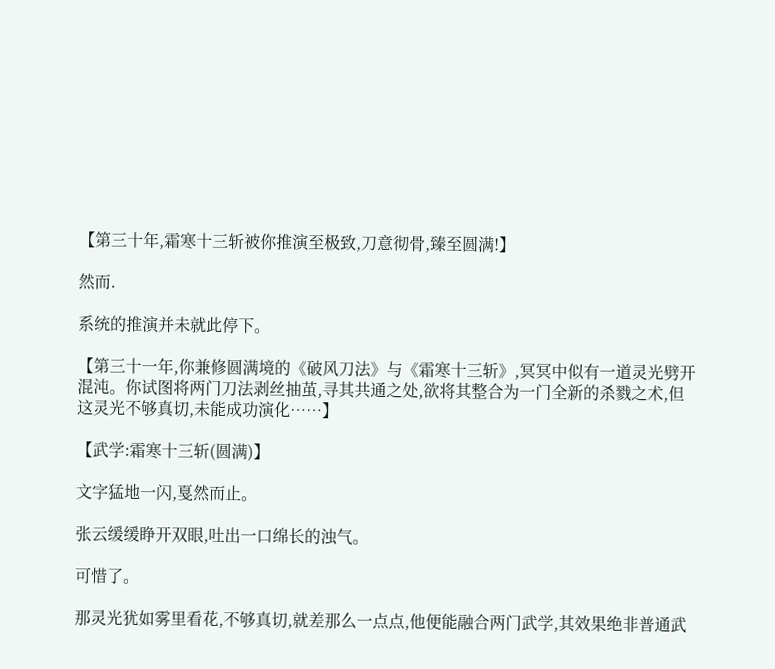【第三十年,霜寒十三斩被你推演至极致,刀意彻骨,臻至圆满!】

然而.

系统的推演并未就此停下。

【第三十一年,你兼修圆满境的《破风刀法》与《霜寒十三斩》,冥冥中似有一道灵光劈开混沌。你试图将两门刀法剥丝抽茧,寻其共通之处,欲将其整合为一门全新的杀戮之术,但这灵光不够真切,未能成功演化……】

【武学:霜寒十三斩(圆满)】

文字猛地一闪,戛然而止。

张云缓缓睁开双眼,吐出一口绵长的浊气。

可惜了。

那灵光犹如雾里看花,不够真切,就差那么一点点,他便能融合两门武学,其效果绝非普通武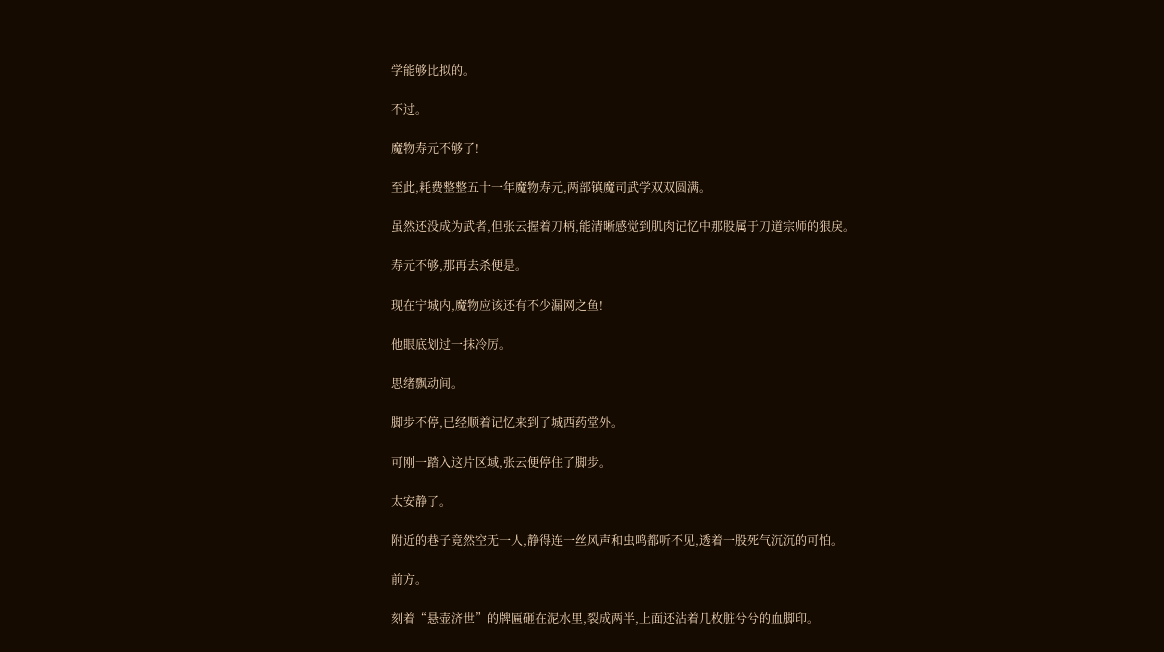学能够比拟的。

不过。

魔物寿元不够了!

至此,耗费整整五十一年魔物寿元,两部镇魔司武学双双圆满。

虽然还没成为武者,但张云握着刀柄,能清晰感觉到肌肉记忆中那股属于刀道宗师的狠戾。

寿元不够,那再去杀便是。

现在宁城内,魔物应该还有不少漏网之鱼!

他眼底划过一抹冷厉。

思绪飘动间。

脚步不停,已经顺着记忆来到了城西药堂外。

可刚一踏入这片区域,张云便停住了脚步。

太安静了。

附近的巷子竟然空无一人,静得连一丝风声和虫鸣都听不见,透着一股死气沉沉的可怕。

前方。

刻着“悬壶济世”的牌匾砸在泥水里,裂成两半,上面还沾着几枚脏兮兮的血脚印。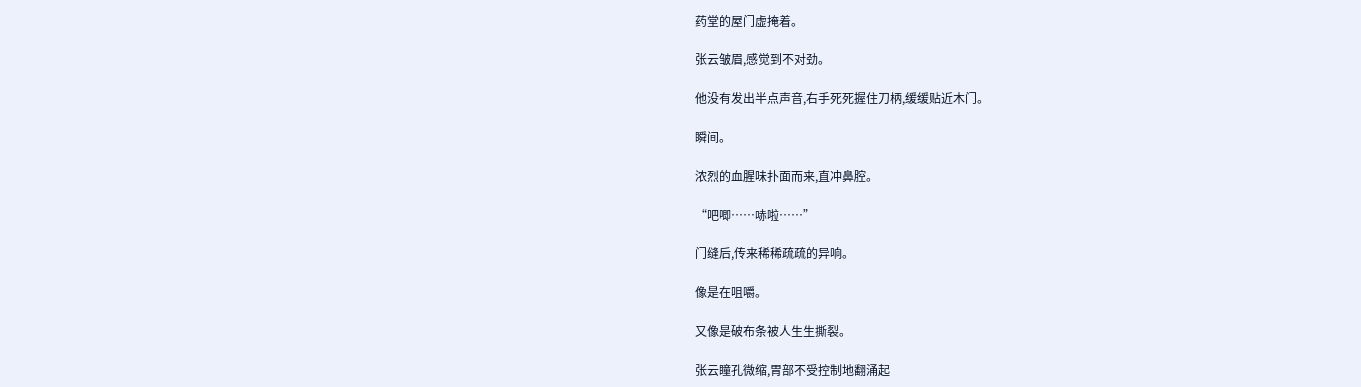药堂的屋门虚掩着。

张云皱眉,感觉到不对劲。

他没有发出半点声音,右手死死握住刀柄,缓缓贴近木门。

瞬间。

浓烈的血腥味扑面而来,直冲鼻腔。

“吧唧……哧啦……”

门缝后,传来稀稀疏疏的异响。

像是在咀嚼。

又像是破布条被人生生撕裂。

张云瞳孔微缩,胃部不受控制地翻涌起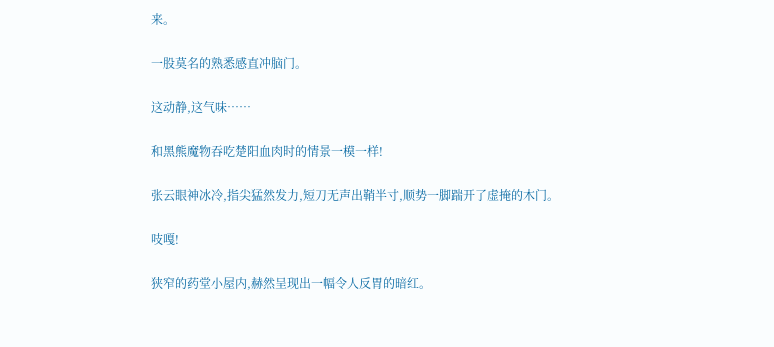来。

一股莫名的熟悉感直冲脑门。

这动静,这气味……

和黑熊魔物吞吃楚阳血肉时的情景一模一样!

张云眼神冰冷,指尖猛然发力,短刀无声出鞘半寸,顺势一脚踹开了虚掩的木门。

吱嘎!

狭窄的药堂小屋内,赫然呈现出一幅令人反胃的暗红。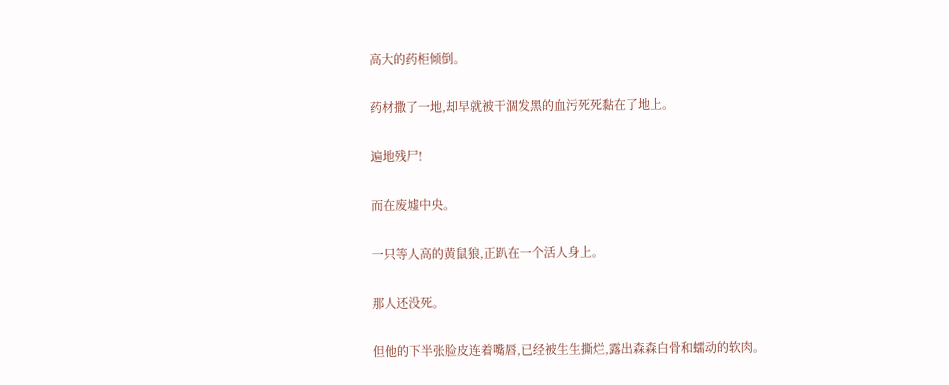高大的药柜倾倒。

药材撒了一地,却早就被干涸发黑的血污死死黏在了地上。

遍地残尸!

而在废墟中央。

一只等人高的黄鼠狼,正趴在一个活人身上。

那人还没死。

但他的下半张脸皮连着嘴唇,已经被生生撕烂,露出森森白骨和蠕动的软肉。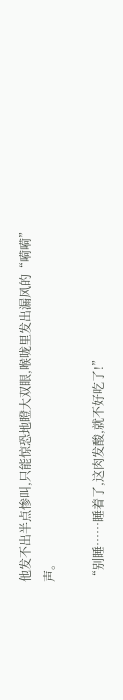他发不出半点惨叫,只能惊恐地瞪大双眼,喉咙里发出漏风的“嗬嗬”声。

“别睡……睡着了,这肉发酸,就不好吃了!”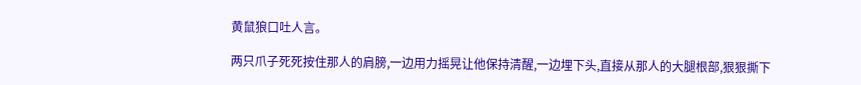黄鼠狼口吐人言。

两只爪子死死按住那人的肩膀,一边用力摇晃让他保持清醒,一边埋下头,直接从那人的大腿根部,狠狠撕下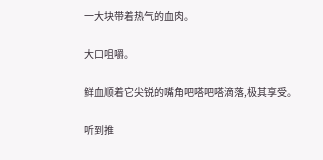一大块带着热气的血肉。

大口咀嚼。

鲜血顺着它尖锐的嘴角吧嗒吧嗒滴落,极其享受。

听到推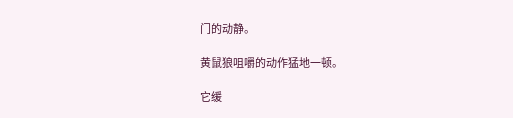门的动静。

黄鼠狼咀嚼的动作猛地一顿。

它缓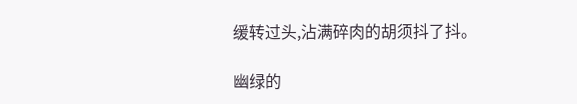缓转过头,沾满碎肉的胡须抖了抖。

幽绿的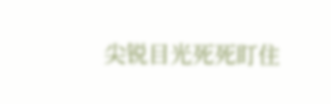尖锐目光死死盯住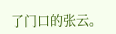了门口的张云。